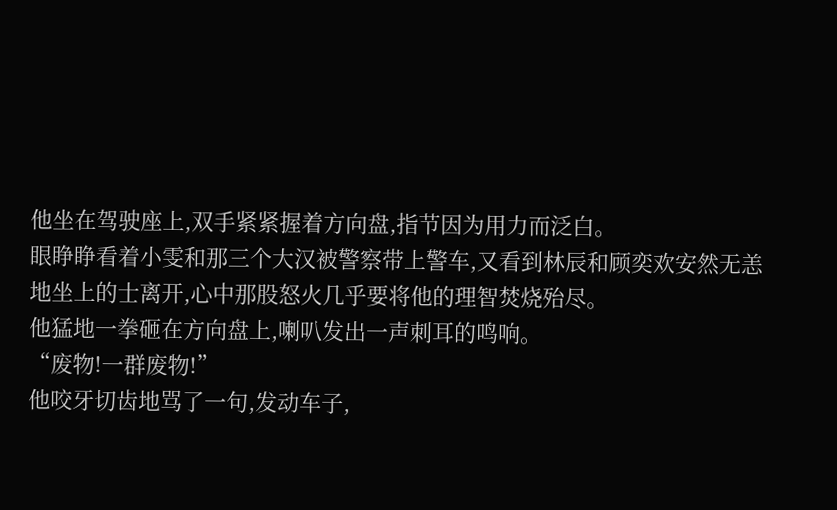他坐在驾驶座上,双手紧紧握着方向盘,指节因为用力而泛白。
眼睁睁看着小雯和那三个大汉被警察带上警车,又看到林辰和顾奕欢安然无恙地坐上的士离开,心中那股怒火几乎要将他的理智焚烧殆尽。
他猛地一拳砸在方向盘上,喇叭发出一声刺耳的鸣响。
“废物!一群废物!”
他咬牙切齿地骂了一句,发动车子,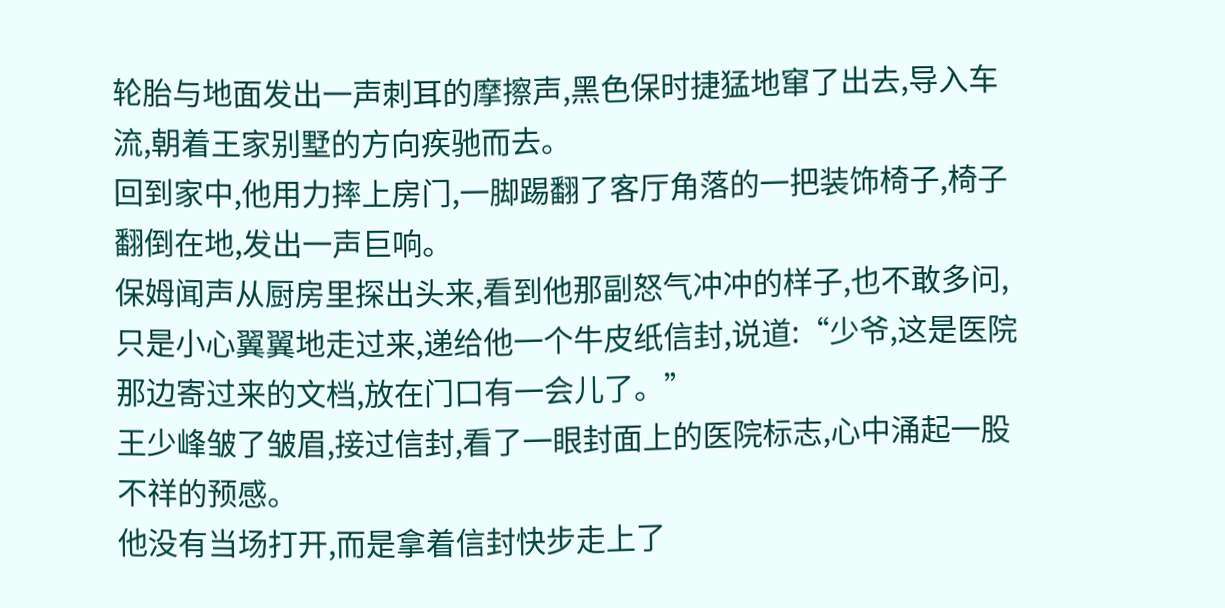轮胎与地面发出一声刺耳的摩擦声,黑色保时捷猛地窜了出去,导入车流,朝着王家别墅的方向疾驰而去。
回到家中,他用力摔上房门,一脚踢翻了客厅角落的一把装饰椅子,椅子翻倒在地,发出一声巨响。
保姆闻声从厨房里探出头来,看到他那副怒气冲冲的样子,也不敢多问,只是小心翼翼地走过来,递给他一个牛皮纸信封,说道:“少爷,这是医院那边寄过来的文档,放在门口有一会儿了。”
王少峰皱了皱眉,接过信封,看了一眼封面上的医院标志,心中涌起一股不祥的预感。
他没有当场打开,而是拿着信封快步走上了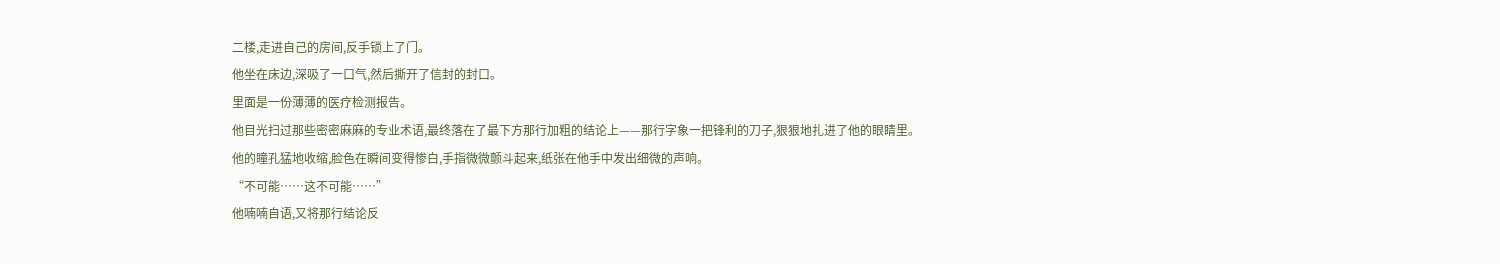二楼,走进自己的房间,反手锁上了门。
他坐在床边,深吸了一口气,然后撕开了信封的封口。
里面是一份薄薄的医疗检测报告。
他目光扫过那些密密麻麻的专业术语,最终落在了最下方那行加粗的结论上——那行字象一把锋利的刀子,狠狠地扎进了他的眼睛里。
他的瞳孔猛地收缩,脸色在瞬间变得惨白,手指微微颤斗起来,纸张在他手中发出细微的声响。
“不可能……这不可能……”
他喃喃自语,又将那行结论反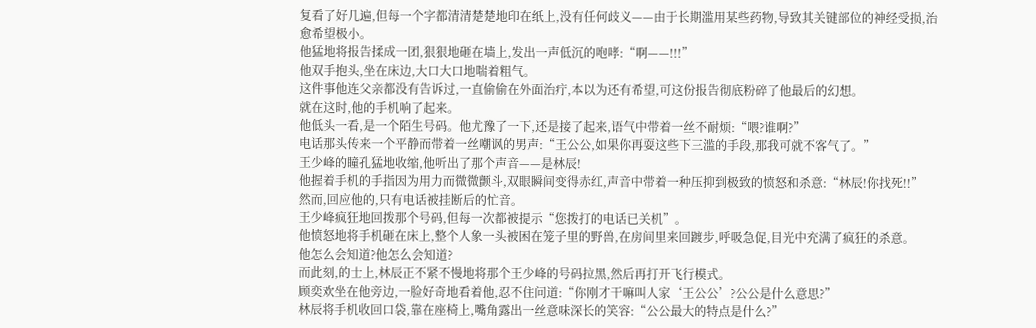复看了好几遍,但每一个字都清清楚楚地印在纸上,没有任何歧义——由于长期滥用某些药物,导致其关键部位的神经受损,治愈希望极小。
他猛地将报告揉成一团,狠狠地砸在墙上,发出一声低沉的咆哮:“啊——!!!”
他双手抱头,坐在床边,大口大口地喘着粗气。
这件事他连父亲都没有告诉过,一直偷偷在外面治疔,本以为还有希望,可这份报告彻底粉碎了他最后的幻想。
就在这时,他的手机响了起来。
他低头一看,是一个陌生号码。他尤豫了一下,还是接了起来,语气中带着一丝不耐烦:“喂?谁啊?”
电话那头传来一个平静而带着一丝嘲讽的男声:“王公公,如果你再耍这些下三滥的手段,那我可就不客气了。”
王少峰的瞳孔猛地收缩,他听出了那个声音——是林辰!
他握着手机的手指因为用力而微微颤斗,双眼瞬间变得赤红,声音中带着一种压抑到极致的愤怒和杀意:“林辰!你找死!!”
然而,回应他的,只有电话被挂断后的忙音。
王少峰疯狂地回拨那个号码,但每一次都被提示“您拨打的电话已关机”。
他愤怒地将手机砸在床上,整个人象一头被困在笼子里的野兽,在房间里来回踱步,呼吸急促,目光中充满了疯狂的杀意。
他怎么会知道?他怎么会知道?
而此刻,的士上,林辰正不紧不慢地将那个王少峰的号码拉黑,然后再打开飞行模式。
顾奕欢坐在他旁边,一脸好奇地看着他,忍不住问道:“你刚才干嘛叫人家‘王公公’?公公是什么意思?”
林辰将手机收回口袋,靠在座椅上,嘴角露出一丝意味深长的笑容:“公公最大的特点是什么?”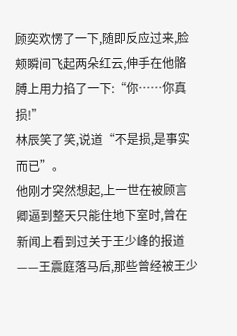顾奕欢愣了一下,随即反应过来,脸颊瞬间飞起两朵红云,伸手在他骼膊上用力掐了一下:“你……你真损!”
林辰笑了笑,说道“不是损,是事实而已”。
他刚才突然想起,上一世在被顾言卿逼到整天只能住地下室时,曾在新闻上看到过关于王少峰的报道——王震庭落马后,那些曾经被王少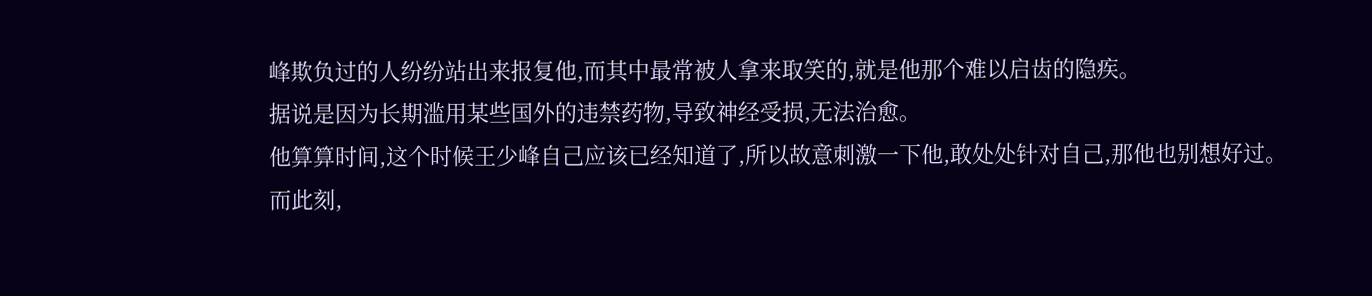峰欺负过的人纷纷站出来报复他,而其中最常被人拿来取笑的,就是他那个难以启齿的隐疾。
据说是因为长期滥用某些国外的违禁药物,导致神经受损,无法治愈。
他算算时间,这个时候王少峰自己应该已经知道了,所以故意刺激一下他,敢处处针对自己,那他也别想好过。
而此刻,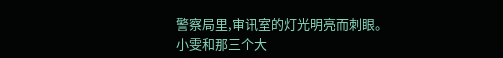警察局里,审讯室的灯光明亮而刺眼。
小雯和那三个大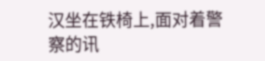汉坐在铁椅上,面对着警察的讯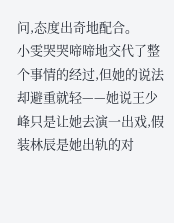问,态度出奇地配合。
小雯哭哭啼啼地交代了整个事情的经过,但她的说法却避重就轻——她说王少峰只是让她去演一出戏,假装林辰是她出轨的对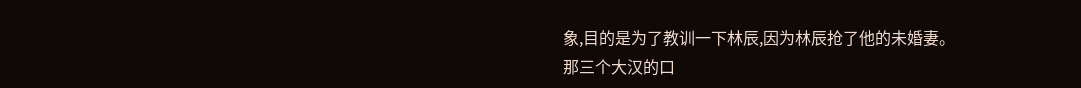象,目的是为了教训一下林辰,因为林辰抢了他的未婚妻。
那三个大汉的口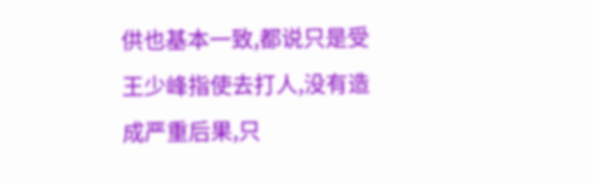供也基本一致,都说只是受王少峰指使去打人,没有造成严重后果,只